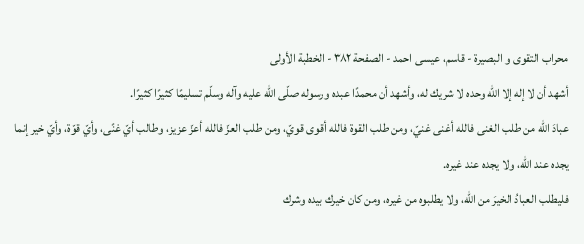محراب التقوى و البصيرة - قاسم، عيسى احمد - الصفحة ٣٨٢ - الخطبة الأولى
أشهد أن لا إله إلا الله وحده لا شريك له، وأشهد أن محمدًا عبده ورسوله صلّى الله عليه وآله وسلّم تسليمًا كثيرًا كثيرًا.
عبادَ الله من طلب الغنى فالله أغنى غنيّ، ومن طلب القوة فالله أقوى قويّ، ومن طلب العزّ فالله أعزّ عزيز، وطالب أيّ غنًى، وأيّ قوّة، وأيّ خير إنما يجده عند الله، ولا يجده عند غيره.
فليطلب العبادُ الخيرَ من الله، ولا يطلبوه من غيره، ومن كان خيرك بيده وشرك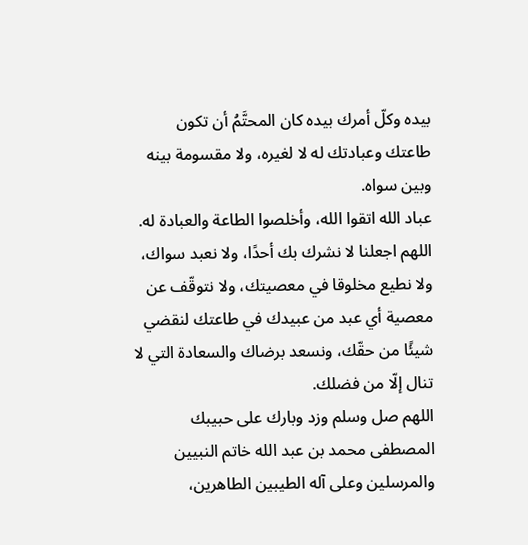بيده وكلّ أمرك بيده كان المحتَّمُ أن تكون طاعتك وعبادتك له لا لغيره، ولا مقسومة بينه وبين سواه.
عباد الله اتقوا الله، وأخلصوا الطاعة والعبادة له.
اللهم اجعلنا لا نشرك بك أحدًا، ولا نعبد سواك، ولا نطيع مخلوقا في معصيتك، ولا نتوقّف عن معصية أي عبد من عبيدك في طاعتك لنقضي شيئًا من حقّك، ونسعد برضاك والسعادة التي لا تنال إلّا من فضلك.
اللهم صل وسلم وزد وبارك على حبيبك المصطفى محمد بن عبد الله خاتم النبيين والمرسلين وعلى آله الطيبين الطاهرين،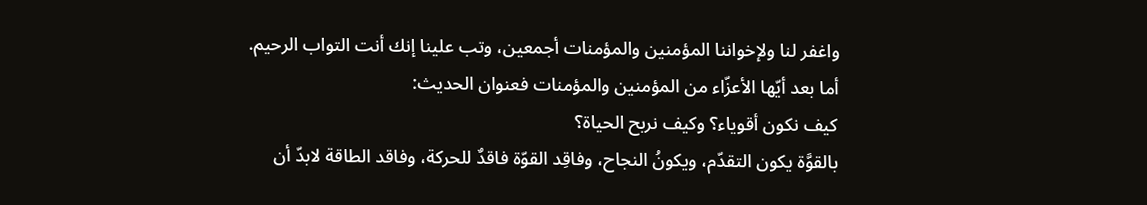واغفر لنا ولإخواننا المؤمنين والمؤمنات أجمعين، وتب علينا إنك أنت التواب الرحيم.
أما بعد أيّها الأعزّاء من المؤمنين والمؤمنات فعنوان الحديث:
كيف نكون أقوياء؟ وكيف نربح الحياة؟
بالقوَّة يكون التقدّم، ويكونُ النجاح، وفاقِد القوّة فاقدٌ للحركة، وفاقد الطاقة لابدّ أن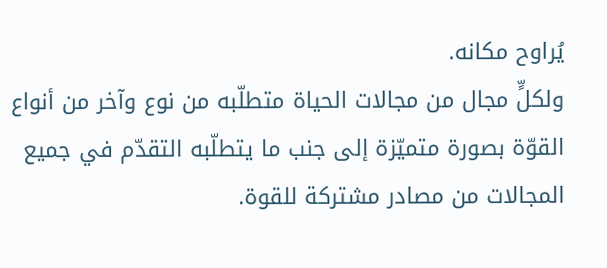يُراوح مكانه.
ولكلٍّ مجال من مجالات الحياة متطلّبه من نوع وآخر من أنواع القوّة بصورة متميّزة إلى جنب ما يتطلّبه التقدّم في جميع المجالات من مصادر مشتركة للقوة.